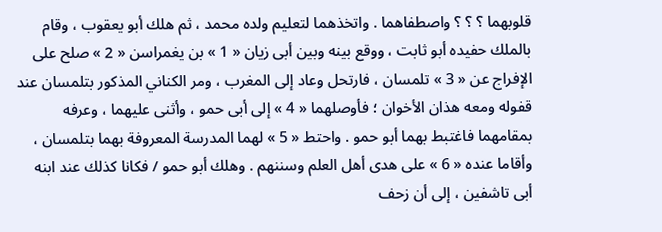قلوبهما ؟ ؟ ؟ واصطفاهما . واتخذهما لتعليم ولده محمد ، ثم هلك أبو يعقوب ، وقام بالملك حفيده أبو ثابت ، ووقع بينه وبين أبى زيان « 1 » بن يغمراسن « 2 » صلح على الإفراج عن « 3 » تلمسان ، فارتحل وعاد إلى المغرب ، ومر الكناني المذكور بتلمسان عند قفوله ومعه هذان الأخوان ؛ فأوصلهما « 4 » إلى أبى حمو ، وأثنى عليهما ، وعرفه بمقامهما فاغتبط بهما أبو حمو . واحتط « 5 » لهما المدرسة المعروفة بهما بتلمسان ، وأقاما عنده « 6 » على هدى أهل العلم وسننهم . وهلك أبو حمو / فكانا كذلك عند ابنه أبى تاشفين ، إلى أن زحف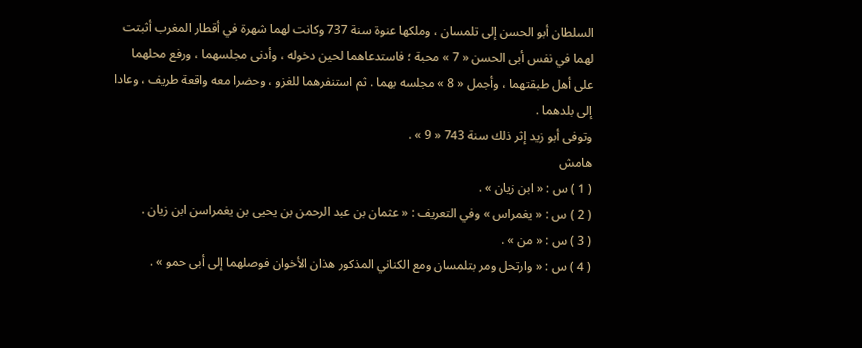السلطان أبو الحسن إلى تلمسان ، وملكها عنوة سنة 737 وكانت لهما شهرة في أقطار المغرب أثبتت لهما في نفس أبى الحسن « 7 » محبة ؛ فاستدعاهما لحين دخوله ، وأدنى مجلسهما ، ورفع محلهما على أهل طبقتهما ، وأجمل « 8 » مجلسه بهما . ثم استنفرهما للغزو ، وحضرا معه واقعة طريف ، وعادا إلى بلدهما .
وتوفى أبو زيد إثر ذلك سنة 743 « 9 » .
هامش
( 1 ) س : « ابن زيان » .
( 2 ) س : « يغمراس » وفي التعريف : « عثمان بن عبد الرحمن بن يحيى بن يغمراسن ابن زيان .
( 3 ) س : « من » .
( 4 ) س : « وارتحل ومر بتلمسان ومع الكناني المذكور هذان الأخوان فوصلهما إلى أبى حمو » .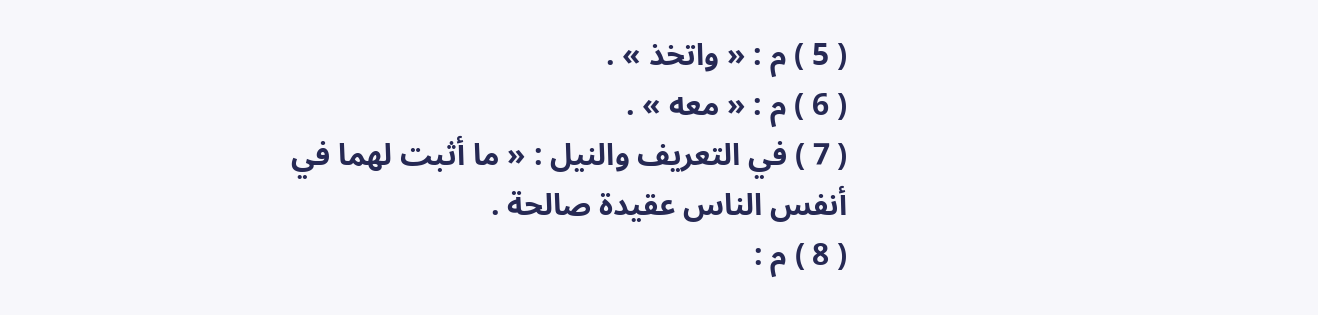( 5 ) م : « واتخذ » .
( 6 ) م : « معه » .
( 7 ) في التعريف والنيل : « ما أثبت لهما في أنفس الناس عقيدة صالحة .
( 8 ) م :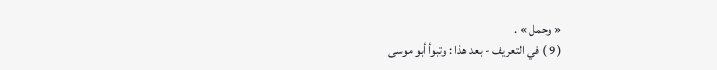« وحمل » .
( 9 ) في التعريف - بعد هذا : وتبوأ أبو موسى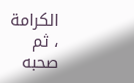الكرامة ، ثم صحبه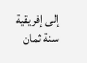إلى إفريقية سنة ثمان